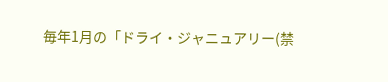毎年1月の「ドライ・ジャニュアリー(禁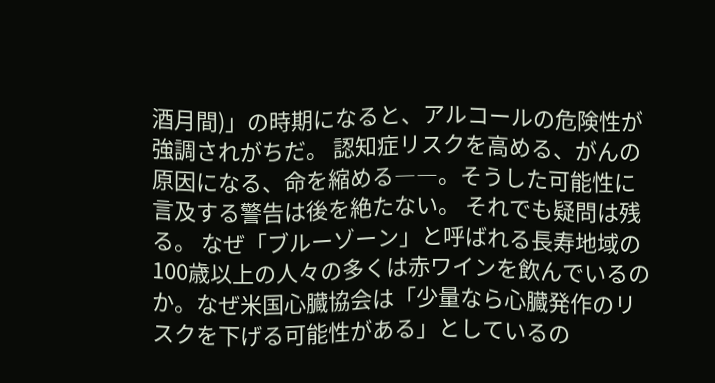酒月間)」の時期になると、アルコールの危険性が強調されがちだ。 認知症リスクを高める、がんの原因になる、命を縮める――。そうした可能性に言及する警告は後を絶たない。 それでも疑問は残る。 なぜ「ブルーゾーン」と呼ばれる長寿地域の100歳以上の人々の多くは赤ワインを飲んでいるのか。なぜ米国心臓協会は「少量なら心臓発作のリスクを下げる可能性がある」としているの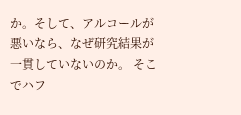か。そして、アルコールが悪いなら、なぜ研究結果が一貫していないのか。 そこでハフ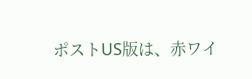ポストUS版は、赤ワイ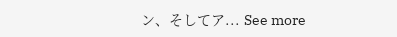ン、そしてア... See more